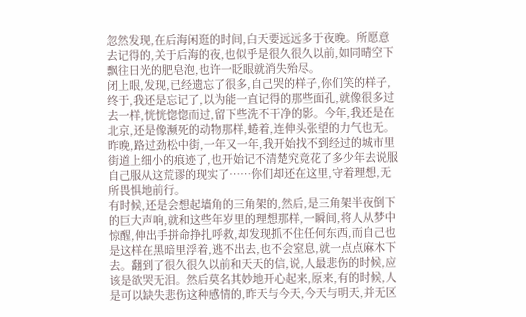忽然发现,在后海闲逛的时间,白天要远远多于夜晚。所愿意去记得的,关于后海的夜,也似乎是很久很久以前,如同晴空下飘往日光的肥皂泡,也许一眨眼就消失殆尽。
闭上眼,发现,已经遗忘了很多,自己哭的样子,你们笑的样子,终于,我还是忘记了,以为能一直记得的那些面孔,就像很多过去一样,恍恍惚惚而过,留下些洗不干净的影。今年,我还是在北京,还是像濒死的动物那样,蜷着,连伸头张望的力气也无。昨晚,路过劲松中街,一年又一年,我开始找不到经过的城市里街道上细小的痕迹了,也开始记不清楚究竟花了多少年去说服自己服从这荒谬的现实了……你们却还在这里,守着理想,无所畏惧地前行。
有时候,还是会想起墙角的三角架的,然后,是三角架半夜倒下的巨大声响,就和这些年岁里的理想那样,一瞬间,将人从梦中惊醒,伸出手拼命挣扎呼救,却发现抓不住任何东西,而自己也是这样在黑暗里浮着,逃不出去,也不会窒息,就一点点麻木下去。翻到了很久很久以前和天天的信,说,人最悲伤的时候,应该是欲哭无泪。然后莫名其妙地开心起来,原来,有的时候,人是可以缺失悲伤这种感情的,昨天与今天,今天与明天,并无区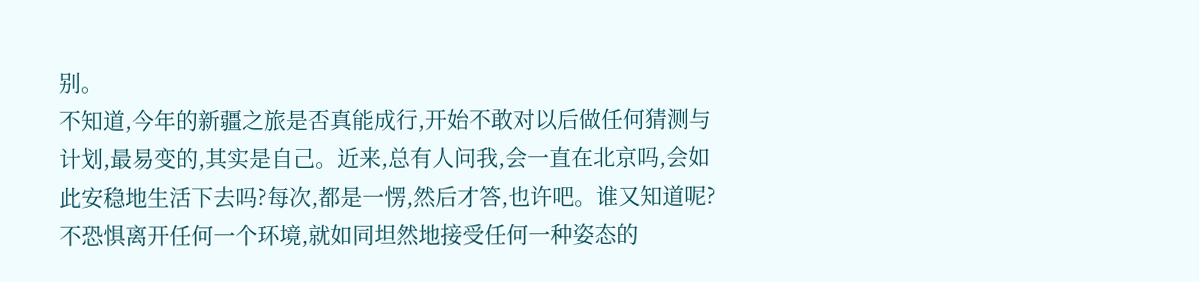别。
不知道,今年的新疆之旅是否真能成行,开始不敢对以后做任何猜测与计划,最易变的,其实是自己。近来,总有人问我,会一直在北京吗,会如此安稳地生活下去吗?每次,都是一愣,然后才答,也许吧。谁又知道呢?不恐惧离开任何一个环境,就如同坦然地接受任何一种姿态的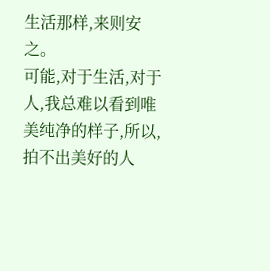生活那样,来则安之。
可能,对于生活,对于人,我总难以看到唯美纯净的样子,所以,拍不出美好的人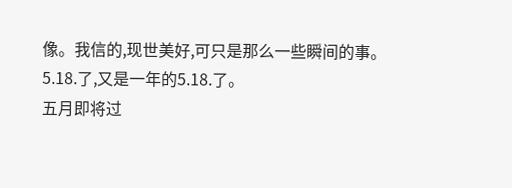像。我信的,现世美好,可只是那么一些瞬间的事。
5.18.了,又是一年的5.18.了。
五月即将过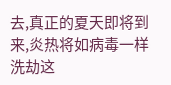去,真正的夏天即将到来,炎热将如病毒一样洗劫这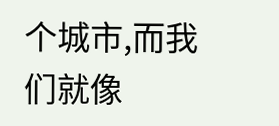个城市,而我们就像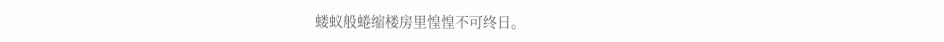蝼蚁般蜷缩楼房里惶惶不可终日。